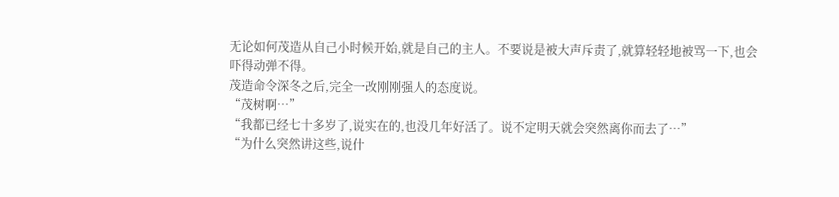无论如何茂造从自己小时候开始,就是自己的主人。不要说是被大声斥责了,就算轻轻地被骂一下,也会吓得动弹不得。
茂造命令深冬之后,完全一改刚刚强人的态度说。
“茂树啊…”
“我都已经七十多岁了,说实在的,也没几年好活了。说不定明天就会突然离你而去了…”
“为什么突然讲这些,说什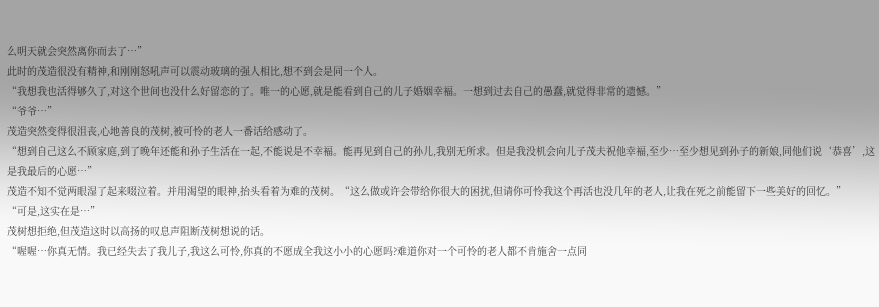么明天就会突然离你而去了…”
此时的茂造很没有精神,和刚刚怒吼声可以震动玻璃的强人相比,想不到会是同一个人。
“我想我也活得够久了,对这个世间也没什么好留恋的了。唯一的心愿,就是能看到自己的儿子婚姻幸褔。一想到过去自己的愚蠢,就觉得非常的遗憾。”
“爷爷…”
茂造突然变得很沮丧,心地善良的茂树,被可怜的老人一番话给感动了。
“想到自己这么不顾家庭,到了晚年还能和孙子生活在一起,不能说是不幸褔。能再见到自己的孙儿,我别无所求。但是我没机会向儿子茂夫祝他幸褔,至少…至少想见到孙子的新娘,同他们说‘恭喜’,这是我最后的心愿…”
茂造不知不觉两眼湿了起来啜泣着。并用渴望的眼神,抬头看着为难的茂树。“这么做或许会带给你很大的困扰,但请你可怜我这个再活也没几年的老人,让我在死之前能留下一些美好的回忆。”
“可是,这实在是…”
茂树想拒绝,但茂造这时以高扬的叹息声阻断茂树想说的话。
“喔喔…你真无情。我已经失去了我儿子,我这么可怜,你真的不愿成全我这小小的心愿吗?难道你对一个可怜的老人都不肯施舍一点同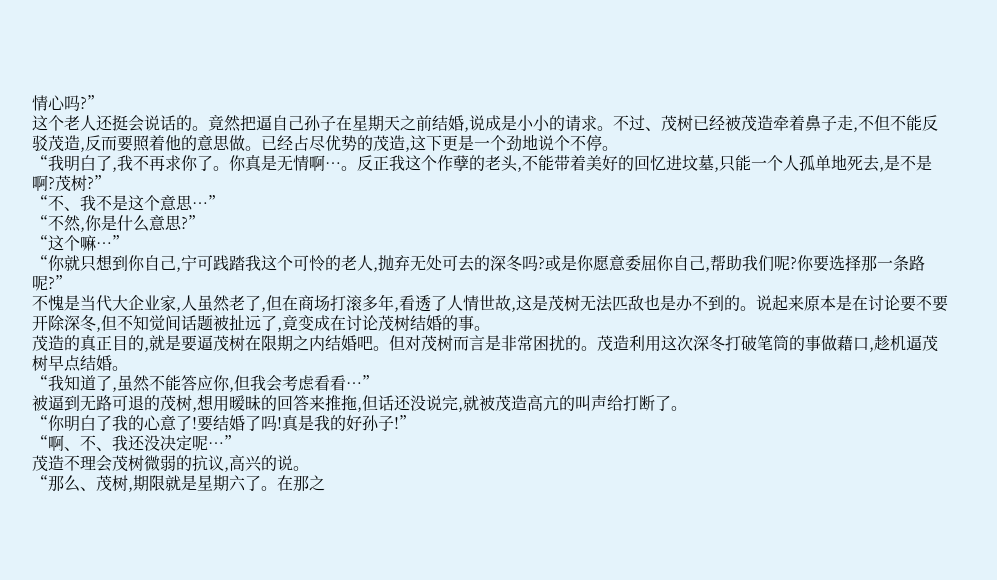情心吗?”
这个老人还挺会说话的。竟然把逼自己孙子在星期天之前结婚,说成是小小的请求。不过、茂树已经被茂造牵着鼻子走,不但不能反驳茂造,反而要照着他的意思做。已经占尽优势的茂造,这下更是一个劲地说个不停。
“我明白了,我不再求你了。你真是无情啊…。反正我这个作孽的老头,不能带着美好的回忆进坟墓,只能一个人孤单地死去,是不是啊?茂树?”
“不、我不是这个意思…”
“不然,你是什么意思?”
“这个嘛…”
“你就只想到你自己,宁可践踏我这个可怜的老人,抛弃无处可去的深冬吗?或是你愿意委屈你自己,帮助我们呢?你要选择那一条路呢?”
不愧是当代大企业家,人虽然老了,但在商场打滚多年,看透了人情世故,这是茂树无法匹敌也是办不到的。说起来原本是在讨论要不要开除深冬,但不知觉间话题被扯远了,竟变成在讨论茂树结婚的事。
茂造的真正目的,就是要逼茂树在限期之内结婚吧。但对茂树而言是非常困扰的。茂造利用这次深冬打破笔筒的事做藉口,趁机逼茂树早点结婚。
“我知道了,虽然不能答应你,但我会考虑看看…”
被逼到无路可退的茂树,想用暧昧的回答来推拖,但话还没说完,就被茂造高亢的叫声给打断了。
“你明白了我的心意了!要结婚了吗!真是我的好孙子!”
“啊、不、我还没决定呢…”
茂造不理会茂树微弱的抗议,高兴的说。
“那么、茂树,期限就是星期六了。在那之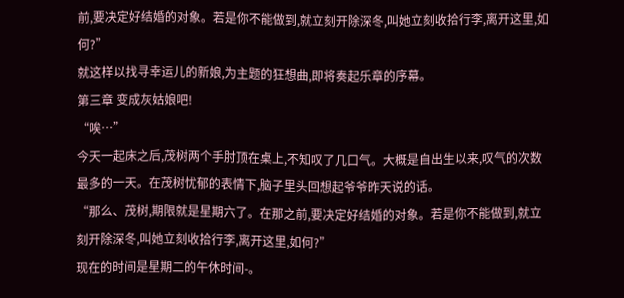前,要决定好结婚的对象。若是你不能做到,就立刻开除深冬,叫她立刻收拾行李,离开这里,如何?”
就这样以找寻幸运儿的新娘,为主题的狂想曲,即将奏起乐章的序幕。
第三章 变成灰姑娘吧!
“唉…”
今天一起床之后,茂树两个手肘顶在桌上,不知叹了几口气。大概是自出生以来,叹气的次数最多的一天。在茂树忧郁的表情下,脑子里头回想起爷爷昨天说的话。
“那么、茂树,期限就是星期六了。在那之前,要决定好结婚的对象。若是你不能做到,就立刻开除深冬,叫她立刻收拾行李,离开这里,如何?”
现在的时间是星期二的午休时间-。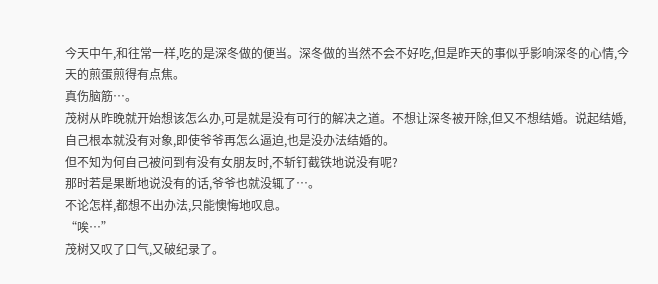今天中午,和往常一样,吃的是深冬做的便当。深冬做的当然不会不好吃,但是昨天的事似乎影响深冬的心情,今天的煎蛋煎得有点焦。
真伤脑筋…。
茂树从昨晚就开始想该怎么办,可是就是没有可行的解决之道。不想让深冬被开除,但又不想结婚。说起结婚,自己根本就没有对象,即使爷爷再怎么逼迫,也是没办法结婚的。
但不知为何自己被问到有没有女朋友时,不斩钉截铁地说没有呢?
那时若是果断地说没有的话,爷爷也就没辄了…。
不论怎样,都想不出办法,只能懊悔地叹息。
“唉…”
茂树又叹了口气,又破纪录了。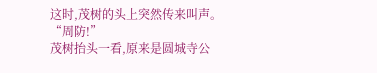这时,茂树的头上突然传来叫声。
“周防!”
茂树抬头一看,原来是圆城寺公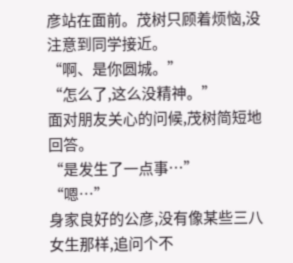彦站在面前。茂树只顾着烦恼,没注意到同学接近。
“啊、是你圆城。”
“怎么了,这么没精神。”
面对朋友关心的问候,茂树简短地回答。
“是发生了一点事…”
“嗯…”
身家良好的公彦,没有像某些三八女生那样,追问个不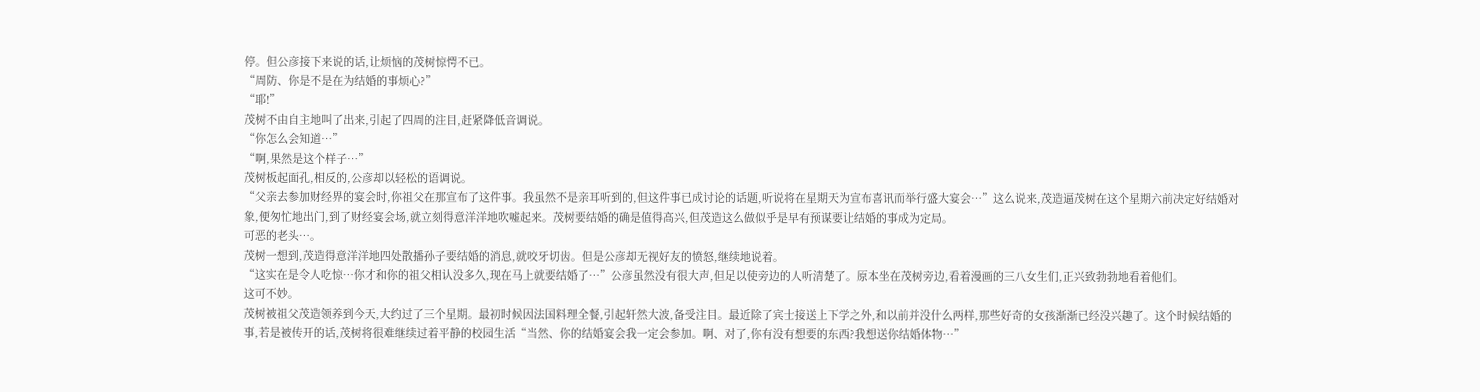停。但公彦接下来说的话,让烦恼的茂树惊愕不已。
“周防、你是不是在为结婚的事烦心?”
“耶!”
茂树不由自主地叫了出来,引起了四周的注目,赶紧降低音调说。
“你怎么会知道…”
“啊,果然是这个样子…”
茂树板起面孔,相反的,公彦却以轻松的语调说。
“父亲去参加财经界的宴会时,你祖父在那宣布了这件事。我虽然不是亲耳听到的,但这件事已成讨论的话题,听说将在星期天为宣布喜讯而举行盛大宴会…”这么说来,茂造逼茂树在这个星期六前决定好结婚对象,便匆忙地出门,到了财经宴会场,就立刻得意洋洋地吹嘘起来。茂树要结婚的确是值得高兴,但茂造这么做似乎是早有预谋要让结婚的事成为定局。
可恶的老头…。
茂树一想到,茂造得意洋洋地四处散播孙子要结婚的消息,就咬牙切齿。但是公彦却无视好友的愤怒,继续地说着。
“这实在是令人吃惊…你才和你的祖父相认没多久,现在马上就要结婚了…”公彦虽然没有很大声,但足以使旁边的人听清楚了。原本坐在茂树旁边,看着漫画的三八女生们,正兴致勃勃地看着他们。
这可不妙。
茂树被祖父茂造领养到今天,大约过了三个星期。最初时候因法国料理全餐,引起轩然大波,备受注目。最近除了宾士接送上下学之外,和以前并没什么两样,那些好奇的女孩渐渐已经没兴趣了。这个时候结婚的事,若是被传开的话,茂树将很难继续过着平静的校园生活“当然、你的结婚宴会我一定会参加。啊、对了,你有没有想要的东西?我想送你结婚体物…”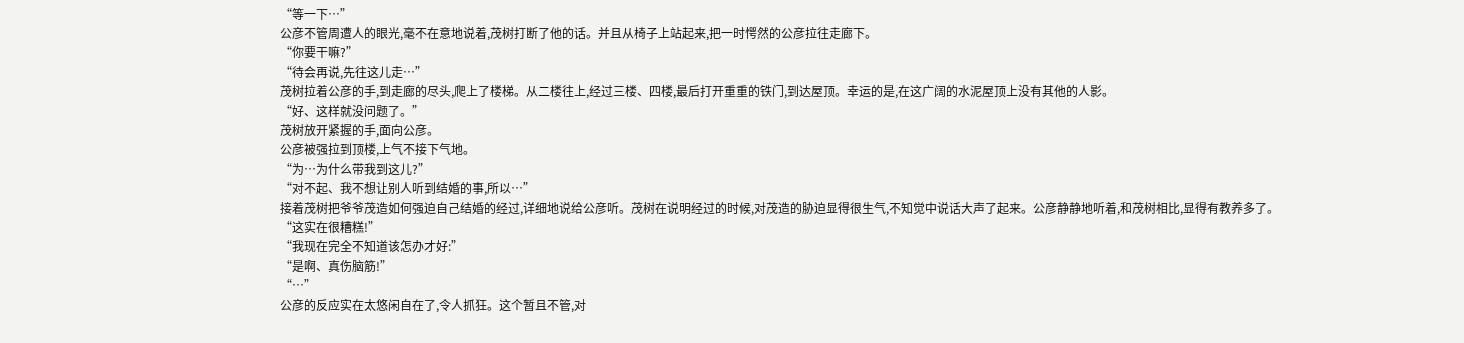“等一下…”
公彦不管周遭人的眼光,毫不在意地说着,茂树打断了他的话。并且从椅子上站起来,把一时愕然的公彦拉往走廊下。
“你要干嘛?”
“待会再说,先往这儿走…”
茂树拉着公彦的手,到走廊的尽头,爬上了楼梯。从二楼往上,经过三楼、四楼,最后打开重重的铁门,到达屋顶。幸运的是,在这广阔的水泥屋顶上没有其他的人影。
“好、这样就没问题了。”
茂树放开紧握的手,面向公彦。
公彦被强拉到顶楼,上气不接下气地。
“为…为什么带我到这儿?”
“对不起、我不想让别人听到结婚的事,所以…”
接着茂树把爷爷茂造如何强迫自己结婚的经过,详细地说给公彦听。茂树在说明经过的时候,对茂造的胁迫显得很生气,不知觉中说话大声了起来。公彦静静地听着,和茂树相比,显得有教养多了。
“这实在很糟糕!”
“我现在完全不知道该怎办才好:”
“是啊、真伤脑筋!”
“…”
公彦的反应实在太悠闲自在了,令人抓狂。这个暂且不管,对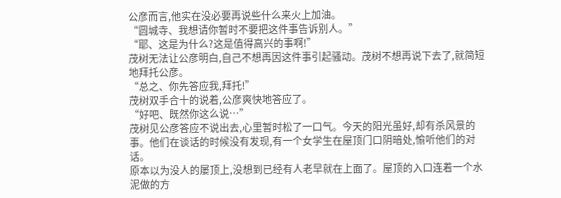公彦而言,他实在没必要再说些什么来火上加油。
“圆城寺、我想请你暂时不要把这件事告诉别人。”
“耶、这是为什么?这是值得高兴的事啊!”
茂树无法让公彦明白,自己不想再因这件事引起骚动。茂树不想再说下去了,就简短地拜托公彦。
“总之、你先答应我,拜托!”
茂树双手合十的说着,公彦爽快地答应了。
“好吧、既然你这么说…”
茂树见公彦答应不说出去,心里暂时松了一口气。今天的阳光虽好,却有杀风景的事。他们在谈话的时候没有发现,有一个女学生在屋顶门口阴暗处,愉听他们的对话。
原本以为没人的屡顶上,没想到已经有人老早就在上面了。屋顶的入口连着一个水泥做的方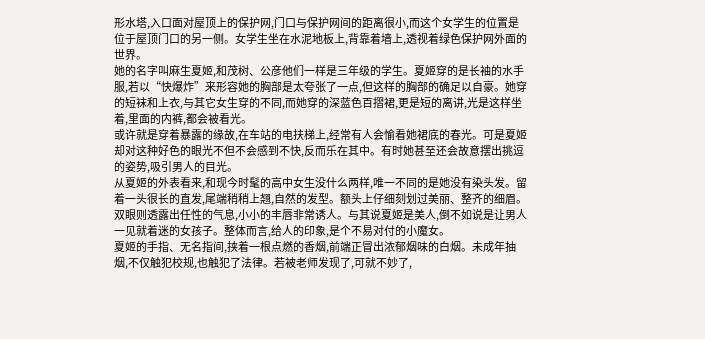形水塔,入口面对屋顶上的保护网,门口与保护网间的距离很小,而这个女学生的位置是位于屋顶门口的另一侧。女学生坐在水泥地板上,背靠着墙上,透视着绿色保护网外面的世界。
她的名字叫麻生夏姬,和茂树、公彦他们一样是三年级的学生。夏姬穿的是长袖的水手服,若以“快爆炸”来形容她的胸部是太夸张了一点,但这样的胸部的确足以自豪。她穿的短袜和上衣,与其它女生穿的不同,而她穿的深蓝色百摺裙,更是短的离讲,光是这样坐着,里面的内裤,都会被看光。
或许就是穿着暴露的缘故,在车站的电扶梯上,经常有人会愉看她裙底的春光。可是夏姬却对这种好色的眼光不但不会感到不快,反而乐在其中。有时她甚至还会故意摆出挑逗的姿势,吸引男人的目光。
从夏姬的外表看来,和现今时髦的高中女生没什么两样,唯一不同的是她没有染头发。留着一头很长的直发,尾端稍稍上翘,自然的发型。额头上仔细刻划过美丽、整齐的细眉。双眼则透露出任性的气息,小小的丰唇非常诱人。与其说夏姬是美人,倒不如说是让男人一见就着迷的女孩子。整体而言,给人的印象,是个不易对付的小魔女。
夏姬的手指、无名指间,挟着一根点燃的香烟,前端正冒出浓郁烟味的白烟。未成年抽烟,不仅触犯校规,也触犯了法律。若被老师发现了,可就不妙了,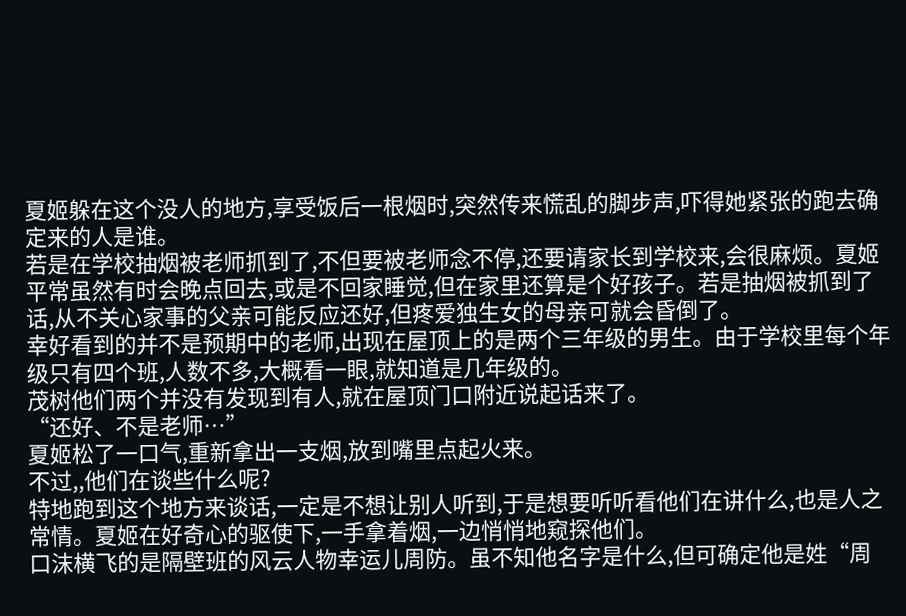夏姬躲在这个没人的地方,享受饭后一根烟时,突然传来慌乱的脚步声,吓得她紧张的跑去确定来的人是谁。
若是在学校抽烟被老师抓到了,不但要被老师念不停,还要请家长到学校来,会很麻烦。夏姬平常虽然有时会晚点回去,或是不回家睡觉,但在家里还算是个好孩子。若是抽烟被抓到了话,从不关心家事的父亲可能反应还好,但疼爱独生女的母亲可就会昏倒了。
幸好看到的并不是预期中的老师,出现在屋顶上的是两个三年级的男生。由于学校里每个年级只有四个班,人数不多,大概看一眼,就知道是几年级的。
茂树他们两个并没有发现到有人,就在屋顶门口附近说起话来了。
“还好、不是老师…”
夏姬松了一口气,重新拿出一支烟,放到嘴里点起火来。
不过,,他们在谈些什么呢?
特地跑到这个地方来谈话,一定是不想让别人听到,于是想要听听看他们在讲什么,也是人之常情。夏姬在好奇心的驱使下,一手拿着烟,一边悄悄地窥探他们。
口沫横飞的是隔壁班的风云人物幸运儿周防。虽不知他名字是什么,但可确定他是姓“周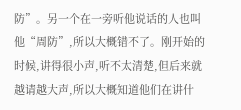防”。另一个在一旁听他说话的人也叫他“周防”,所以大概错不了。刚开始的时候,讲得很小声,听不太清楚,但后来就越请越大声,所以大概知道他们在讲什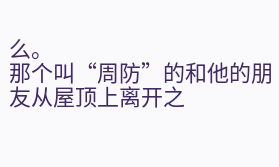么。
那个叫“周防”的和他的朋友从屋顶上离开之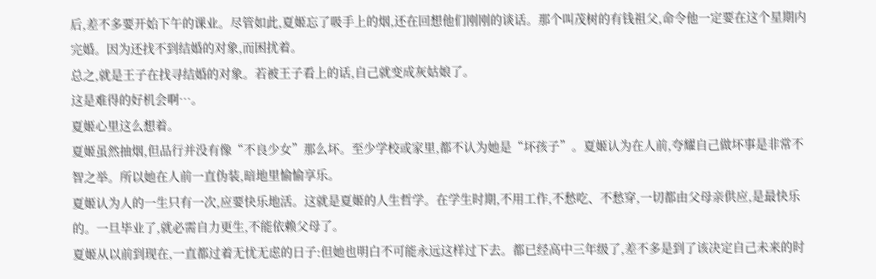后,差不多要开始下午的课业。尽管如此,夏姬忘了吸手上的烟,还在回想他们刚刚的谈话。那个叫茂树的有钱祖父,命令他一定要在这个星期内完婚。因为还找不到结婚的对象,而困扰着。
总之,就是王子在找寻结婚的对象。若被王子看上的话,自己就变成灰姑娘了。
这是难得的好机会啊…。
夏姬心里这么想着。
夏姬虽然抽烟,但品行并没有像“不良少女”那么坏。至少学校或家里,都不认为她是“坏孩子”。夏姬认为在人前,夸耀自己做坏事是非常不智之举。所以她在人前一直伪装,暗地里愉愉享乐。
夏姬认为人的一生只有一次,应要快乐地活。这就是夏姬的人生哲学。在学生时期,不用工作,不愁吃、不愁穿,一切都由父母亲供应,是最快乐的。一旦毕业了,就必需自力更生,不能依赖父母了。
夏姬从以前到现在,一直都过着无忧无虑的日子:但她也明白不可能永远这样过下去。都已经高中三年级了,差不多是到了该决定自己未来的时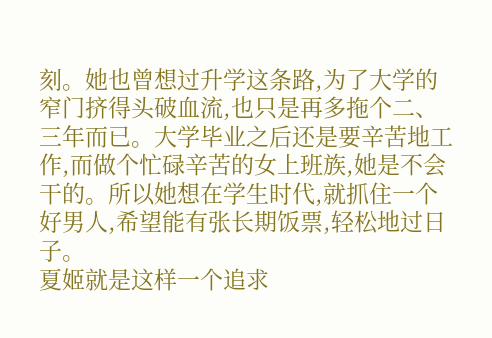刻。她也曾想过升学这条路,为了大学的窄门挤得头破血流,也只是再多拖个二、三年而已。大学毕业之后还是要辛苦地工作,而做个忙碌辛苦的女上班族,她是不会干的。所以她想在学生时代,就抓住一个好男人,希望能有张长期饭票,轻松地过日子。
夏姬就是这样一个追求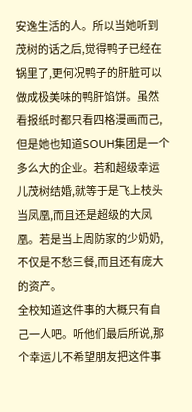安逸生活的人。所以当她听到茂树的话之后,觉得鸭子已经在锅里了,更何况鸭子的肝脏可以做成极美味的鸭肝馅饼。虽然看报纸时都只看四格漫画而己,但是她也知道SOUH集团是一个多么大的企业。若和超级幸运儿茂树结婚,就等于是飞上枝头当凤凰,而且还是超级的大凤凰。若是当上周防家的少奶奶,不仅是不愁三餐,而且还有庞大的资产。
全校知道这件事的大概只有自己一人吧。听他们最后所说,那个幸运儿不希望朋友把这件事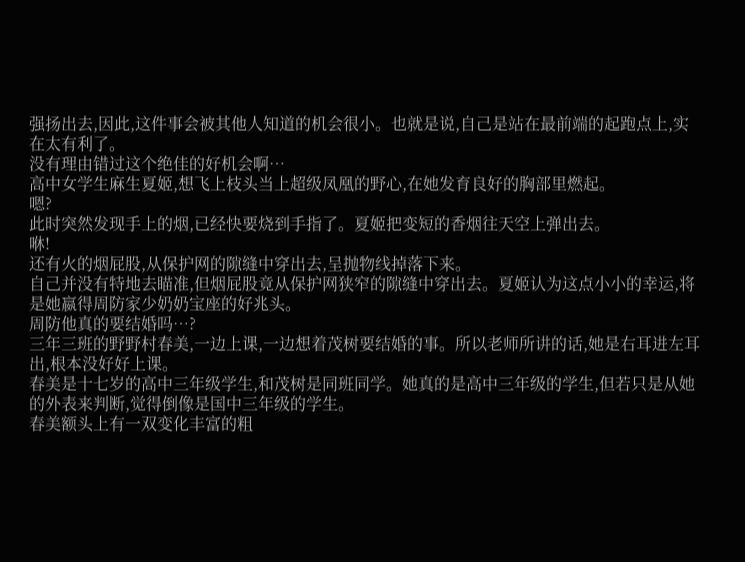强扬出去,因此,这件事会被其他人知道的机会很小。也就是说,自己是站在最前端的起跑点上,实在太有利了。
没有理由错过这个绝佳的好机会啊…
高中女学生麻生夏姬,想飞上枝头当上超级凤凰的野心,在她发育良好的胸部里燃起。
嗯?
此时突然发现手上的烟,已经快要烧到手指了。夏姬把变短的香烟往天空上弹出去。
咻!
还有火的烟屁股,从保护网的隙缝中穿出去,呈抛物线掉落下来。
自己并没有特地去瞄准,但烟屁股竟从保护网狭窄的隙缝中穿出去。夏姬认为这点小小的幸运,将是她嬴得周防家少奶奶宝座的好兆头。
周防他真的要结婚吗…?
三年三班的野野村春美,一边上课,一边想着茂树要结婚的事。所以老师所讲的话,她是右耳进左耳出,根本没好好上课。
春美是十七岁的高中三年级学生,和茂树是同班同学。她真的是高中三年级的学生,但若只是从她的外表来判断,觉得倒像是国中三年级的学生。
春美额头上有一双变化丰富的粗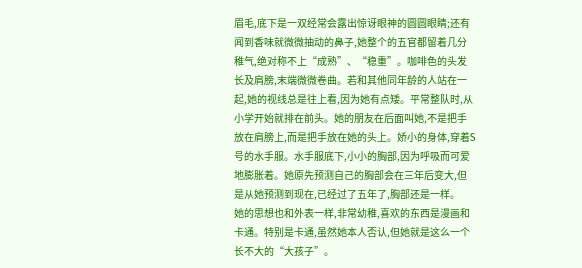眉毛,底下是一双经常会露出惊讶眼神的圆圆眼睛;还有闻到香味就微微抽动的鼻子,她整个的五官都留着几分稚气,绝对称不上“成熟”、“稳重”。咖啡色的头发长及肩膀,末端微微卷曲。若和其他同年龄的人站在一起,她的视线总是往上看,因为她有点矮。平常整队时,从小学开始就排在前头。她的朋友在后面叫她,不是把手放在肩膀上,而是把手放在她的头上。娇小的身体,穿着S号的水手服。水手服底下,小小的胸部,因为呼吸而可爱地膨胀着。她原先预测自己的胸部会在三年后变大,但是从她预测到现在,已经过了五年了,胸部还是一样。
她的思想也和外表一样,非常幼稚,喜欢的东西是漫画和卡通。特别是卡通,虽然她本人否认,但她就是这么一个长不大的“大孩子”。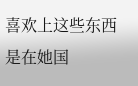喜欢上这些东西是在她国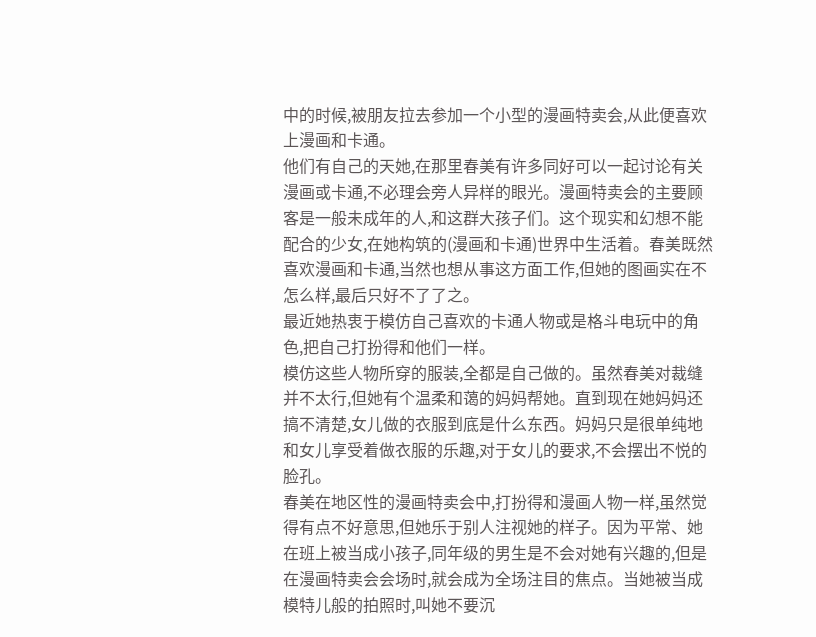中的时候,被朋友拉去参加一个小型的漫画特卖会,从此便喜欢上漫画和卡通。
他们有自己的天她,在那里春美有许多同好可以一起讨论有关漫画或卡通,不必理会旁人异样的眼光。漫画特卖会的主要顾客是一般未成年的人,和这群大孩子们。这个现实和幻想不能配合的少女,在她构筑的(漫画和卡通)世界中生活着。春美既然喜欢漫画和卡通,当然也想从事这方面工作,但她的图画实在不怎么样,最后只好不了了之。
最近她热衷于模仿自己喜欢的卡通人物或是格斗电玩中的角色,把自己打扮得和他们一样。
模仿这些人物所穿的服装,全都是自己做的。虽然春美对裁缝并不太行,但她有个温柔和蔼的妈妈帮她。直到现在她妈妈还搞不清楚,女儿做的衣服到底是什么东西。妈妈只是很单纯地和女儿享受着做衣服的乐趣,对于女儿的要求,不会摆出不悦的脸孔。
春美在地区性的漫画特卖会中,打扮得和漫画人物一样,虽然觉得有点不好意思,但她乐于别人注视她的样子。因为平常、她在班上被当成小孩子,同年级的男生是不会对她有兴趣的,但是在漫画特卖会会场时,就会成为全场注目的焦点。当她被当成模特儿般的拍照时,叫她不要沉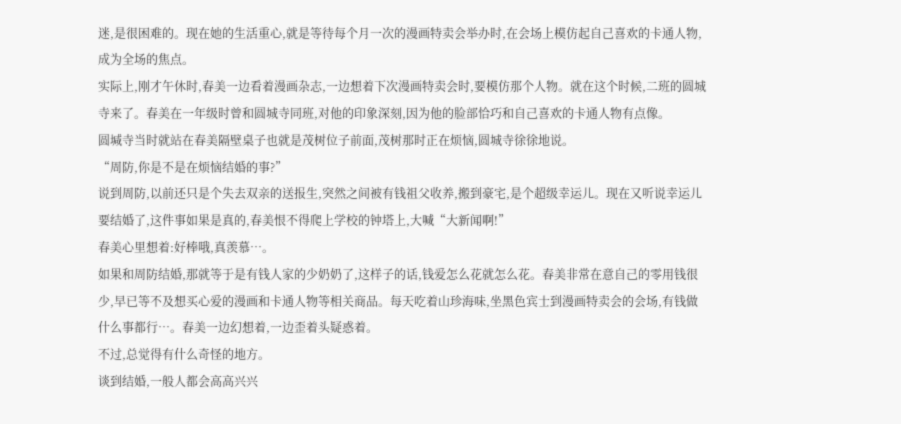迷,是很困难的。现在她的生活重心,就是等待每个月一次的漫画特卖会举办时,在会场上模仿起自己喜欢的卡通人物,成为全场的焦点。
实际上,刚才午休时,春美一边看着漫画杂志,一边想着下次漫画特卖会时,要模仿那个人物。就在这个时候,二班的圆城寺来了。春美在一年级时曾和圆城寺同班,对他的印象深刻,因为他的脸部恰巧和自己喜欢的卡通人物有点像。
圆堿寺当时就站在春美隔壁桌子也就是茂树位子前面,茂树那时正在烦恼,圆城寺徐徐地说。
“周防,你是不是在烦恼结婚的事?”
说到周防,以前还只是个失去双亲的送报生,突然之间被有钱祖父收养,搬到豪宅,是个超级幸运儿。现在又听说幸运儿要结婚了,这件事如果是真的,春美恨不得爬上学校的钟塔上,大喊“大新闻啊!”
春美心里想着:好棒哦,真羡慕…。
如果和周防结婚,那就等于是有钱人家的少奶奶了,这样子的话,钱爱怎么花就怎么花。春美非常在意自己的零用钱很少,早已等不及想买心爱的漫画和卡通人物等相关商品。每天吃着山珍海味,坐黑色宾士到漫画特卖会的会场,有钱做什么事都行…。春美一边幻想着,一边歪着头疑惑着。
不过,总觉得有什么奇怪的地方。
谈到结婚,一般人都会高高兴兴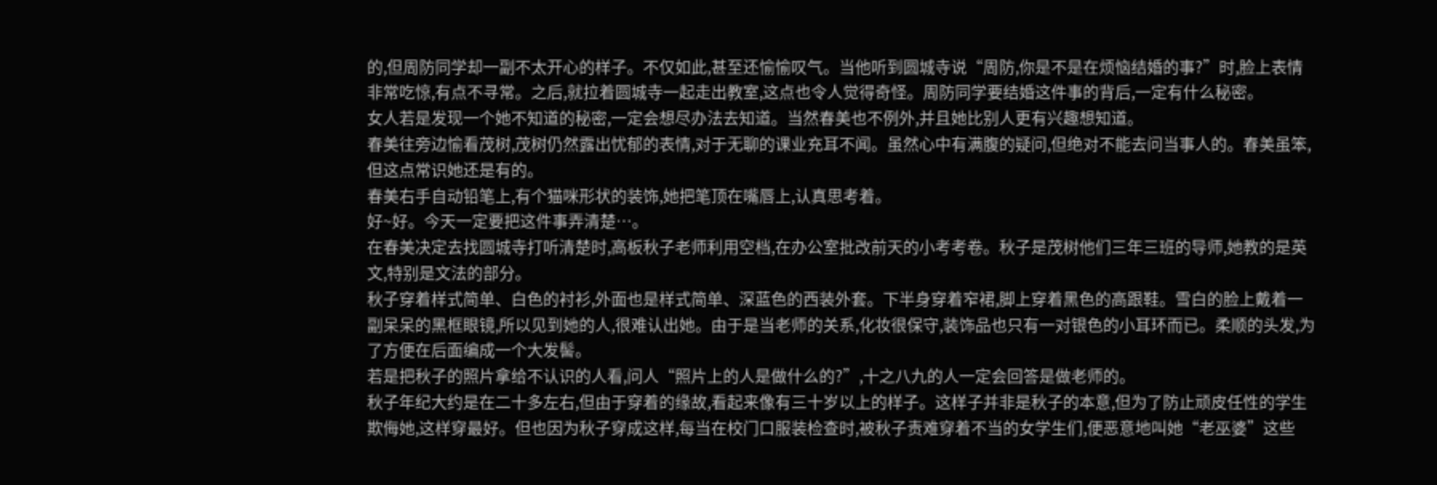的,但周防同学却一副不太开心的样子。不仅如此,甚至还愉愉叹气。当他听到圆城寺说“周防,你是不是在烦恼结婚的事?”时,脸上表情非常吃惊,有点不寻常。之后,就拉着圆城寺一起走出教室,这点也令人觉得奇怪。周防同学要结婚这件事的背后,一定有什么秘密。
女人若是发现一个她不知道的秘密,一定会想尽办法去知道。当然春美也不例外,并且她比别人更有兴趣想知道。
春美往旁边愉看茂树,茂树仍然露出忧郁的表情,对于无聊的课业充耳不闻。虽然心中有满腹的疑问,但绝对不能去问当事人的。春美虽笨,但这点常识她还是有的。
春美右手自动铅笔上,有个猫咪形状的装饰,她把笔顶在嘴唇上,认真思考着。
好~好。今天一定要把这件事弄清楚…。
在春美决定去找圆城寺打听清楚时,高板秋子老师利用空档,在办公室批改前天的小考考卷。秋子是茂树他们三年三班的导师,她教的是英文,特别是文法的部分。
秋子穿着样式简单、白色的衬衫,外面也是样式简单、深蓝色的西装外套。下半身穿着窄裙,脚上穿着黑色的高跟鞋。雪白的脸上戴着一副呆呆的黑框眼镜,所以见到她的人,很难认出她。由于是当老师的关系,化妆很保守,装饰品也只有一对银色的小耳环而已。柔顺的头发,为了方便在后面编成一个大发髻。
若是把秋子的照片拿给不认识的人看,问人“照片上的人是做什么的?”,十之八九的人一定会回答是做老师的。
秋子年纪大约是在二十多左右,但由于穿着的缘故,看起来像有三十岁以上的样子。这样子并非是秋子的本意,但为了防止顽皮任性的学生欺侮她,这样穿最好。但也因为秋子穿成这样,每当在校门口服装检查时,被秋子责难穿着不当的女学生们,便恶意地叫她“老巫婆”这些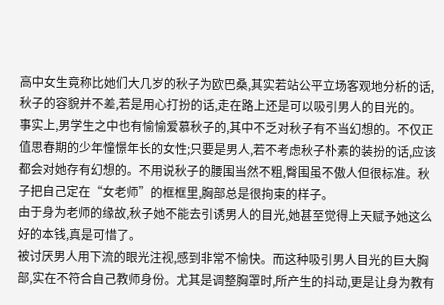高中女生竟称比她们大几岁的秋子为欧巴桑,其实若站公平立场客观地分析的话,秋子的容貌并不差,若是用心打扮的话,走在路上还是可以吸引男人的目光的。
事实上,男学生之中也有愉愉爱慕秋子的,其中不乏对秋子有不当幻想的。不仅正值思春期的少年憧憬年长的女性;只要是男人,若不考虑秋子朴素的装扮的话,应该都会对她存有幻想的。不用说秋子的腰围当然不粗,臀围虽不傲人但很标准。秋子把自己定在“女老师”的框框里,胸部总是很拘束的样子。
由于身为老师的缘故,秋子她不能去引诱男人的目光,她甚至觉得上天赋予她这么好的本钱,真是可惜了。
被讨厌男人用下流的眼光注视,感到非常不愉快。而这种吸引男人目光的巨大胸部,实在不符合自己教师身份。尤其是调整胸罩时,所产生的抖动,更是让身为教有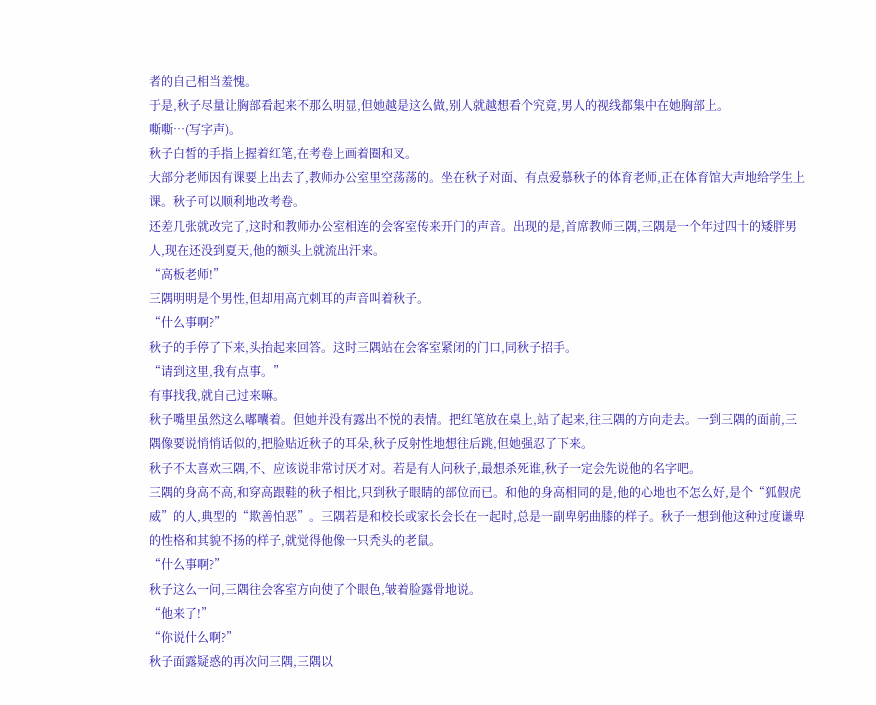者的自己相当羞愧。
于是,秋子尽量让胸部看起来不那么明显,但她越是这么做,别人就越想看个究竟,男人的视线都集中在她胸部上。
嘶嘶…(写字声)。
秋子白皙的手指上握着红笔,在考卷上画着圈和叉。
大部分老师因有课要上出去了,教师办公室里空荡荡的。坐在秋子对面、有点爱慕秋子的体育老师,正在体育馆大声地给学生上课。秋子可以顺利地改考卷。
还差几张就改完了,这时和教师办公室相连的会客室传来开门的声音。出现的是,首席教师三隅,三隅是一个年过四十的矮胖男人,现在还没到夏天,他的额头上就流出汗来。
“高板老师!”
三隅明明是个男性,但却用高亢刺耳的声音叫着秋子。
“什么事啊?”
秋子的手停了下来,头抬起来回答。这时三隅站在会客室紧闭的门口,同秋子招手。
“请到这里,我有点事。”
有事找我,就自己过来嘛。
秋子嘴里虽然这么嘟囔着。但她并没有露出不悦的表情。把红笔放在桌上,站了起来,往三隅的方向走去。一到三隅的面前,三隅像要说悄悄话似的,把脸贴近秋子的耳朵,秋子反射性地想往后跳,但她强忍了下来。
秋子不太喜欢三隅,不、应该说非常讨厌才对。若是有人问秋子,最想杀死谁,秋子一定会先说他的名字吧。
三隅的身高不高,和穿高跟鞋的秋子相比,只到秋子眼睛的部位而已。和他的身高相同的是,他的心地也不怎么好,是个“狐假虎威”的人,典型的“欺善怕恶”。三隅若是和校长或家长会长在一起时,总是一副卑躬曲膝的样子。秋子一想到他这种过度谦卑的性格和其貌不扬的样子,就觉得他像一只秃头的老鼠。
“什么事啊?”
秋子这么一问,三隅往会客室方向使了个眼色,皱着脸露骨地说。
“他来了!”
“你说什么啊?”
秋子面露疑惑的再次问三隅,三隅以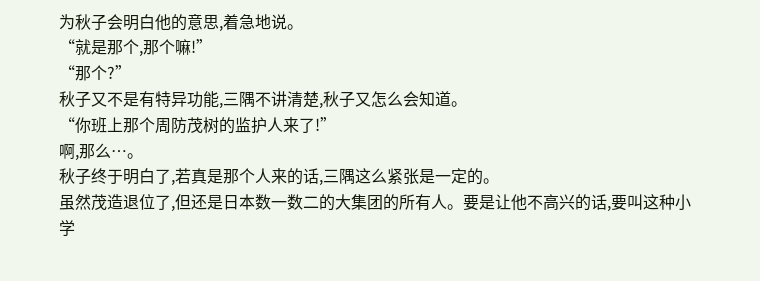为秋子会明白他的意思,着急地说。
“就是那个,那个嘛!”
“那个?”
秋子又不是有特异功能,三隅不讲清楚,秋子又怎么会知道。
“你班上那个周防茂树的监护人来了!”
啊,那么…。
秋子终于明白了,若真是那个人来的话,三隅这么紧张是一定的。
虽然茂造退位了,但还是日本数一数二的大集团的所有人。要是让他不高兴的话,要叫这种小学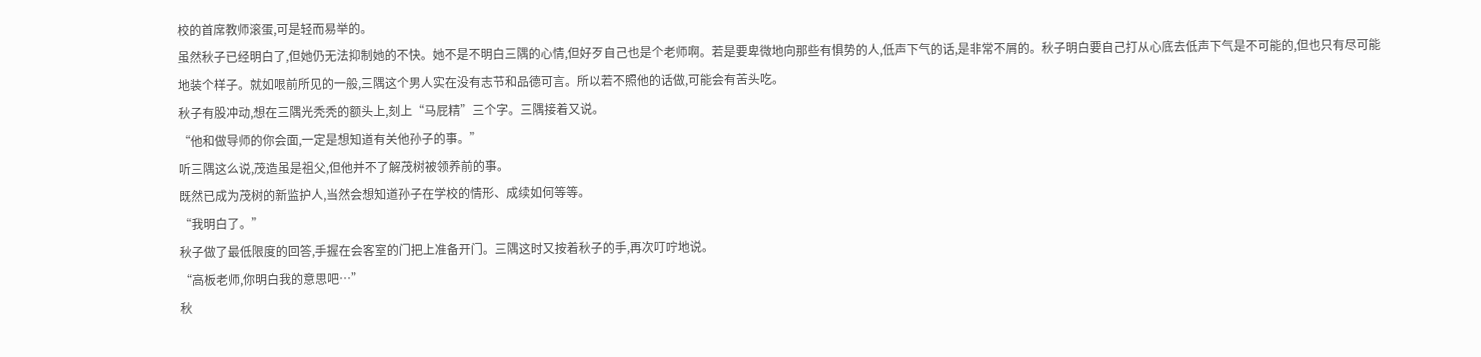校的首席教师滚蛋,可是轻而易举的。
虽然秋子已经明白了,但她仍无法抑制她的不快。她不是不明白三隅的心情,但好歹自己也是个老师啊。若是要卑微地向那些有惧势的人,低声下气的话,是非常不屑的。秋子明白要自己打从心底去低声下气是不可能的,但也只有尽可能地装个样子。就如哏前所见的一般,三隅这个男人实在没有志节和品德可言。所以若不照他的话做,可能会有苦头吃。
秋子有股冲动,想在三隅光秃秃的额头上,刻上“马屁精”三个字。三隅接着又说。
“他和做导师的你会面,一定是想知道有关他孙子的事。”
听三隅这么说,茂造虽是祖父,但他并不了解茂树被领养前的事。
既然已成为茂树的新监护人,当然会想知道孙子在学校的情形、成续如何等等。
“我明白了。”
秋子做了最低限度的回答,手握在会客室的门把上准备开门。三隅这时又按着秋子的手,再次叮咛地说。
“高板老师,你明白我的意思吧…”
秋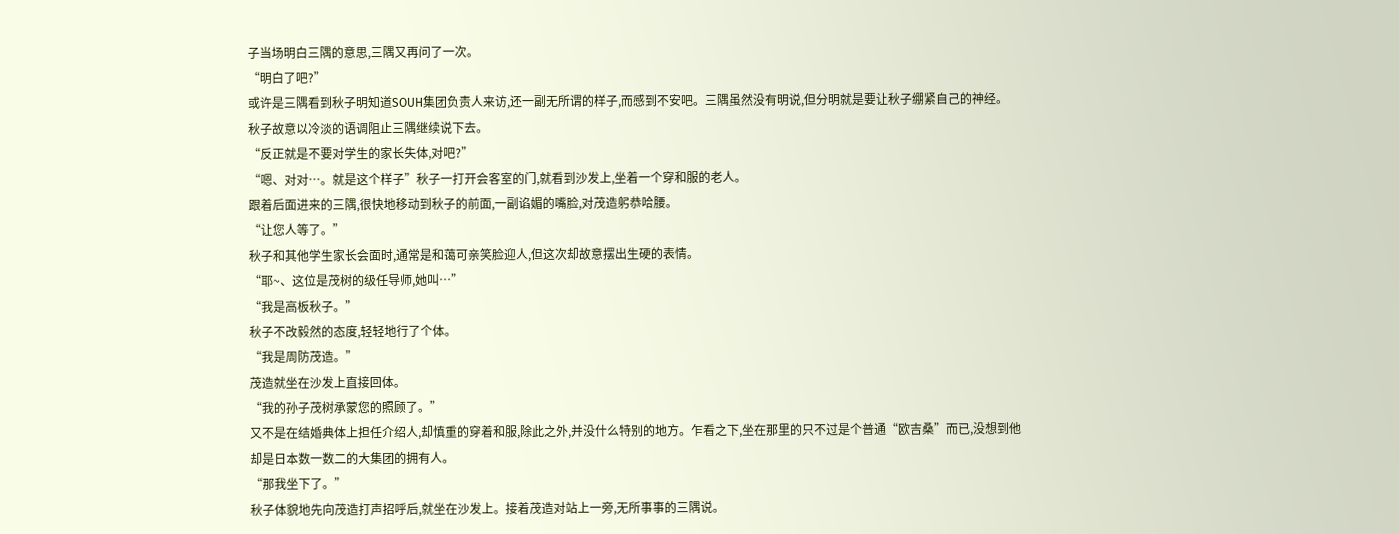子当场明白三隅的意思,三隅又再问了一次。
“明白了吧?”
或许是三隅看到秋子明知道SOUH集团负责人来访,还一副无所谓的样子,而感到不安吧。三隅虽然没有明说,但分明就是要让秋子绷紧自己的神经。
秋子故意以冷淡的语调阻止三隅继续说下去。
“反正就是不要对学生的家长失体,对吧?”
“嗯、对对…。就是这个样子”秋子一打开会客室的门,就看到沙发上,坐着一个穿和服的老人。
跟着后面进来的三隅,很快地移动到秋子的前面,一副谄媚的嘴脸,对茂造躬恭哈腰。
“让您人等了。”
秋子和其他学生家长会面时,通常是和蔼可亲笑脸迎人,但这次却故意摆出生硬的表情。
“耶~、这位是茂树的级任导师,她叫…”
“我是高板秋子。”
秋子不改毅然的态度,轻轻地行了个体。
“我是周防茂造。”
茂造就坐在沙发上直接回体。
“我的孙子茂树承蒙您的照顾了。”
又不是在结婚典体上担任介绍人,却慎重的穿着和服,除此之外,并没什么特别的地方。乍看之下,坐在那里的只不过是个普通“欧吉桑”而已,没想到他却是日本数一数二的大集团的拥有人。
“那我坐下了。”
秋子体貌地先向茂造打声招呼后,就坐在沙发上。接着茂造对站上一旁,无所事事的三隅说。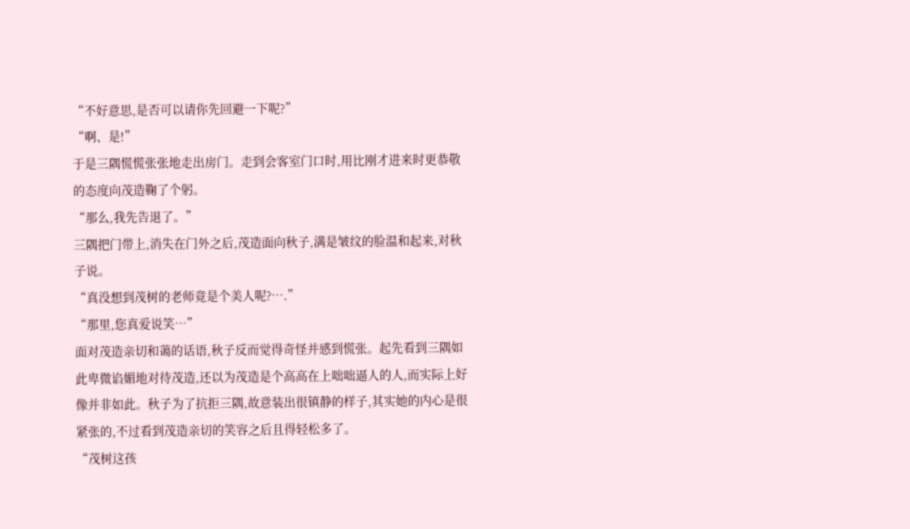“不好意思,是否可以请你先回避一下呢?”
“啊、是!”
于是三隅慌慌张张地走出房门。走到会客室门口时,用比刚才进来时更恭敬的态度向茂造鞠了个躬。
“那么,我先告退了。”
三隅把门带上,消失在门外之后,茂造面向秋子,满是皱纹的脸温和起来,对秋子说。
“真没想到茂树的老师竟是个美人呢?….”
“那里,您真爱说笑…”
面对茂造亲切和蔼的话语,秋子反而觉得奇怪并感到慌张。起先看到三隅如此卑微谄媚地对待茂造,还以为茂造是个高高在上咄咄逼人的人,而实际上好像并非如此。秋子为了抗拒三隅,故意装出很镇静的样子,其实她的内心是很紧张的,不过看到茂造亲切的笑容之后且得轻松多了。
“茂树这孩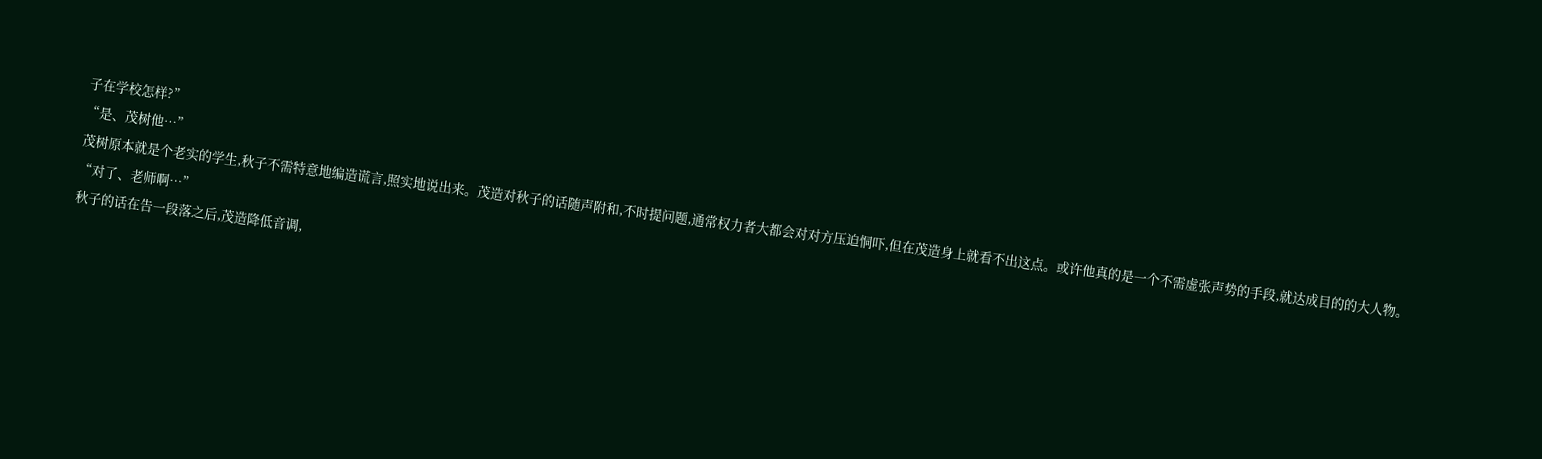子在学校怎样?”
“是、茂树他…”
茂树原本就是个老实的学生,秋子不需特意地编造谎言,照实地说出来。茂造对秋子的话随声附和,不时提问题,通常权力者大都会对对方压迫恫吓,但在茂造身上就看不出这点。或许他真的是一个不需虚张声势的手段,就达成目的的大人物。
“对了、老师啊…”
秋子的话在告一段落之后,茂造降低音调,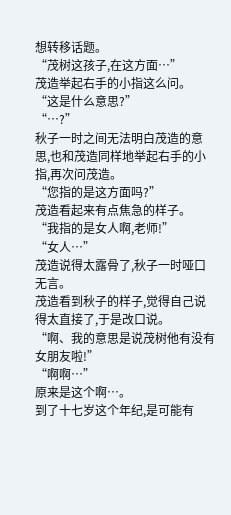想转移话题。
“茂树这孩子,在这方面…”
茂造举起右手的小指这么问。
“这是什么意思?”
“…?”
秋子一时之间无法明白茂造的意思,也和茂造同样地举起右手的小指,再次问茂造。
“您指的是这方面吗?”
茂造看起来有点焦急的样子。
“我指的是女人啊,老师!”
“女人…”
茂造说得太露骨了,秋子一时哑口无言。
茂造看到秋子的样子,觉得自己说得太直接了,于是改口说。
“啊、我的意思是说茂树他有没有女朋友啦!”
“啊啊…”
原来是这个啊…。
到了十七岁这个年纪,是可能有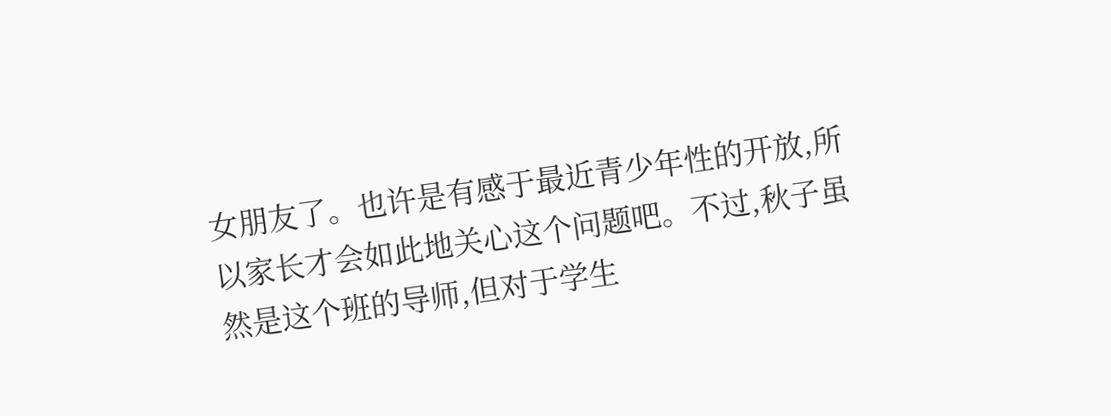女朋友了。也许是有感于最近青少年性的开放,所以家长才会如此地关心这个问题吧。不过,秋子虽然是这个班的导师,但对于学生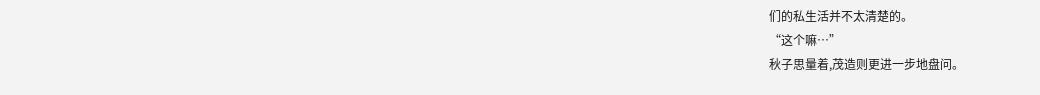们的私生活并不太清楚的。
“这个嘛…”
秋子思量着,茂造则更进一步地盘问。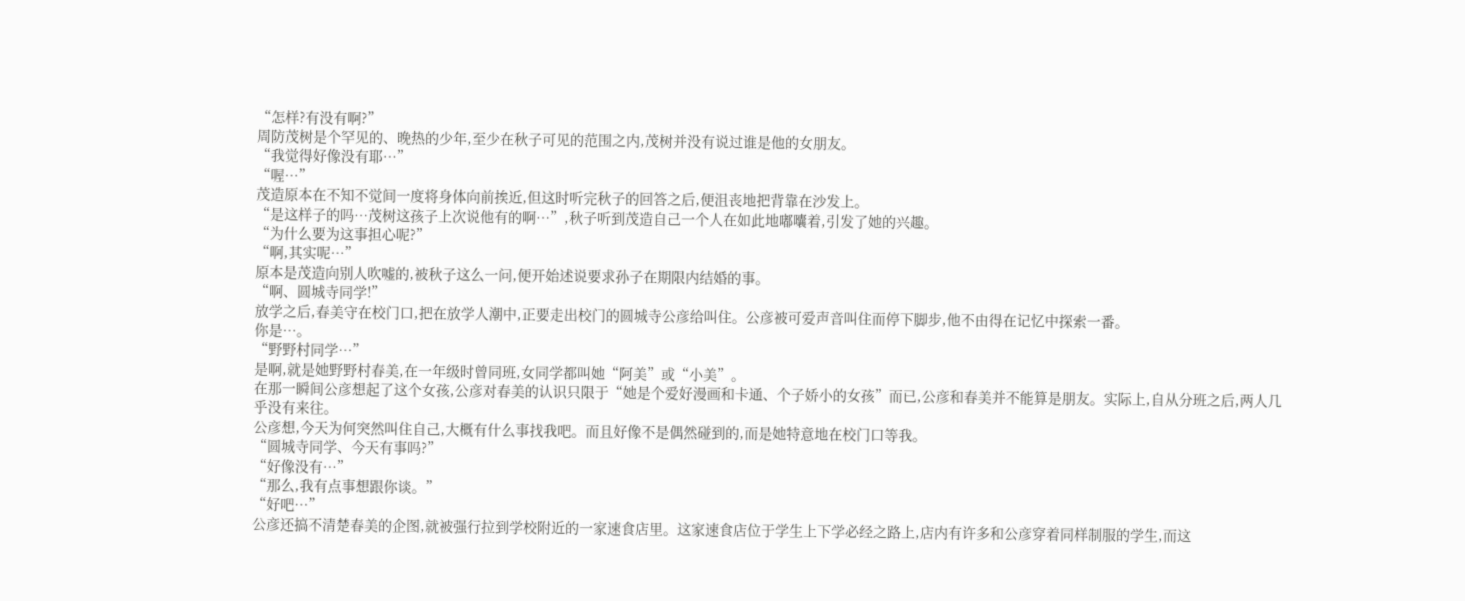“怎样?有没有啊?”
周防茂树是个罕见的、晚热的少年,至少在秋子可见的范围之内,茂树并没有说过谁是他的女朋友。
“我觉得好像没有耶…”
“喔…”
茂造原本在不知不觉间一度将身体向前挨近,但这时听完秋子的回答之后,便沮丧地把背靠在沙发上。
“是这样子的吗…茂树这孩子上次说他有的啊…”,秋子听到茂造自己一个人在如此地嘟囔着,引发了她的兴趣。
“为什么要为这事担心呢?”
“啊,其实呢…”
原本是茂造向别人吹嘘的,被秋子这么一问,便开始述说要求孙子在期限内结婚的事。
“啊、圆城寺同学!”
放学之后,春美守在校门口,把在放学人潮中,正要走出校门的圆城寺公彦给叫住。公彦被可爱声音叫住而停下脚步,他不由得在记忆中探索一番。
你是…。
“野野村同学…”
是啊,就是她野野村春美,在一年级时曾同班,女同学都叫她“阿美”或“小美”。
在那一瞬间公彦想起了这个女孩,公彦对春美的认识只限于“她是个爱好漫画和卡通、个子娇小的女孩”而已,公彦和春美并不能算是朋友。实际上,自从分班之后,两人几乎没有来往。
公彦想,今天为何突然叫住自己,大概有什么事找我吧。而且好像不是偶然碰到的,而是她特意地在校门口等我。
“圆城寺同学、今天有事吗?”
“好像没有…”
“那么,我有点事想跟你谈。”
“好吧…”
公彦还搞不清楚春美的企图,就被强行拉到学校附近的一家速食店里。这家速食店位于学生上下学必经之路上,店内有许多和公彦穿着同样制服的学生,而这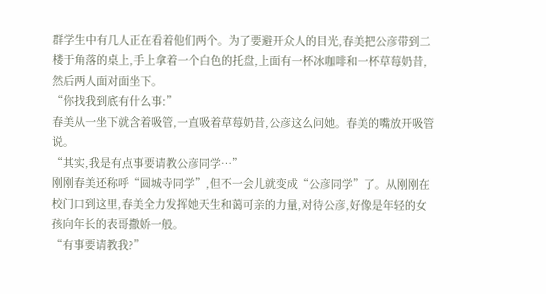群学生中有几人正在看着他们两个。为了要避开众人的目光,春美把公彦带到二楼于角落的桌上,手上拿着一个白色的托盘,上面有一杯冰咖啡和一杯草莓奶昔,然后两人面对面坐下。
“你找我到底有什么事:”
春美从一坐下就含着吸管,一直吸着草莓奶昔,公彦这么问她。春美的嘴放开吸管说。
“其实,我是有点事要请教公彦同学…”
刚刚春美还称呼“圆城寺同学”,但不一会儿就变成“公彦同学”了。从刚刚在校门口到这里,春美全力发挥她天生和蔼可亲的力量,对待公彦,好像是年轻的女孩向年长的表哥撒娇一般。
“有事要请教我?”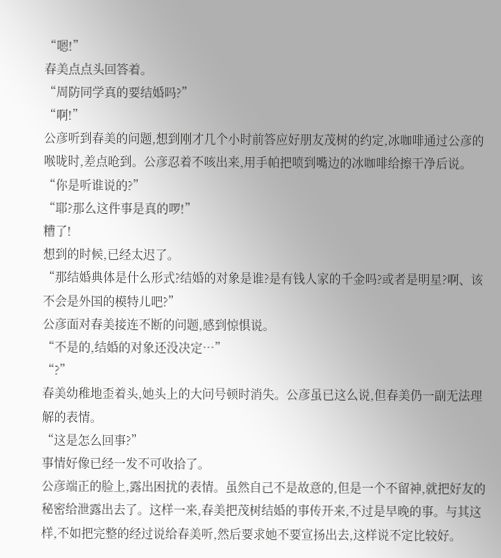“嗯!”
春美点点头回答着。
“周防同学真的要结婚吗?”
“啊!”
公彦听到春美的问题,想到刚才几个小时前答应好朋友茂树的约定,冰咖啡通过公彦的喉咙时,差点呛到。公彦忍着不咳出来,用手帕把喷到嘴边的冰咖啡给擦干净后说。
“你是听谁说的?”
“耶?那么这件事是真的啰!”
糟了!
想到的时候,已经太迟了。
“那结婚典体是什么形式?结婚的对象是谁?是有钱人家的千金吗?或者是明星?啊、该不会是外国的模特儿吧?”
公彦面对春美接连不断的问题,感到惊惧说。
“不是的,结婚的对象还没决定…”
“?”
春美幼稚地歪着头,她头上的大问号顿时消失。公彦虽已这么说,但春美仍一副无法理解的表情。
“这是怎么回事?”
事情好像已经一发不可收拾了。
公彦端正的脸上,露出困扰的表情。虽然自己不是故意的,但是一个不留神,就把好友的秘密给泄露出去了。这样一来,春美把茂树结婚的事传开来,不过是早晚的事。与其这样,不如把完整的经过说给春美听,然后要求她不要宣扬出去,这样说不定比较好。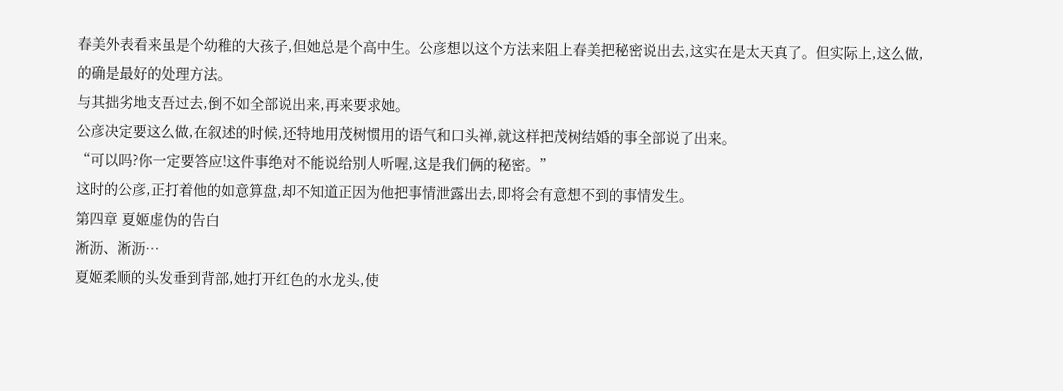春美外表看来虽是个幼稚的大孩子,但她总是个高中生。公彦想以这个方法来阻上春美把秘密说出去,这实在是太天真了。但实际上,这么做,的确是最好的处理方法。
与其拙劣地支吾过去,倒不如全部说出来,再来要求她。
公彦决定要这么做,在叙述的时候,还特地用茂树惯用的语气和口头禅,就这样把茂树结婚的事全部说了出来。
“可以吗?你一定要答应!这件事绝对不能说给别人听喔,这是我们俩的秘密。”
这时的公彦,正打着他的如意算盘,却不知道正因为他把事情泄露出去,即将会有意想不到的事情发生。
第四章 夏姬虚伪的告白
淅沥、淅沥…
夏姬柔顺的头发垂到背部,她打开红色的水龙头,使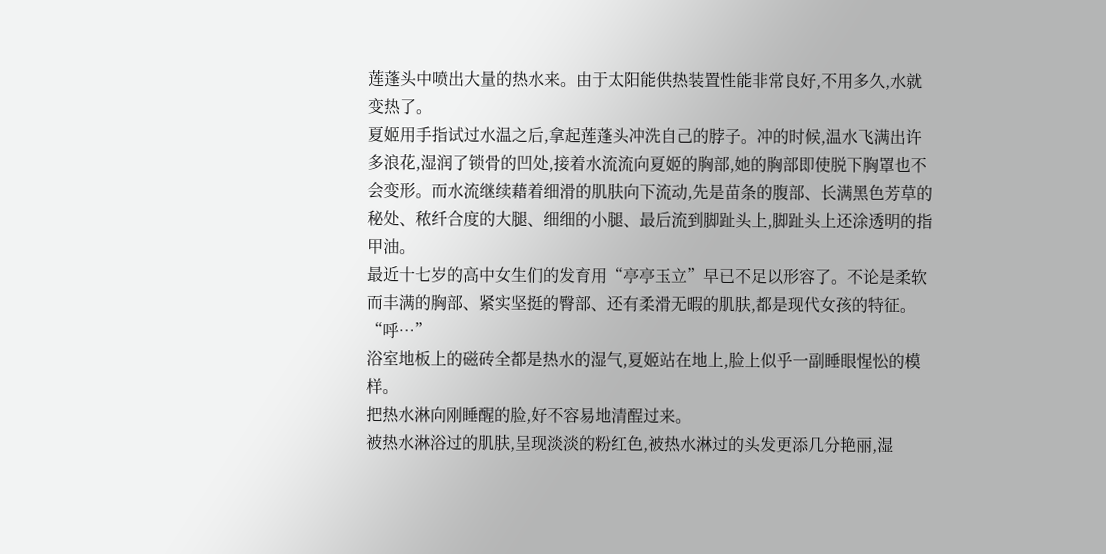莲蓬头中喷出大量的热水来。由于太阳能供热装置性能非常良好,不用多久,水就变热了。
夏姬用手指试过水温之后,拿起莲蓬头冲洗自己的脖子。冲的时候,温水飞满出许多浪花,湿润了锁骨的凹处,接着水流流向夏姬的胸部,她的胸部即使脱下胸罩也不会变形。而水流继续藉着细滑的肌肤向下流动,先是苗条的腹部、长满黑色芳草的秘处、秾纤合度的大腿、细细的小腿、最后流到脚趾头上,脚趾头上还涂透明的指甲油。
最近十七岁的高中女生们的发育用“亭亭玉立”早已不足以形容了。不论是柔软而丰满的胸部、紧实坚挺的臀部、还有柔滑无暇的肌肤,都是现代女孩的特征。“呼…”
浴室地板上的磁砖全都是热水的湿气,夏姬站在地上,脸上似乎一副睡眼惺忪的模样。
把热水淋向刚睡醒的脸,好不容易地清酲过来。
被热水淋浴过的肌肤,呈现淡淡的粉红色,被热水淋过的头发更添几分艳丽,湿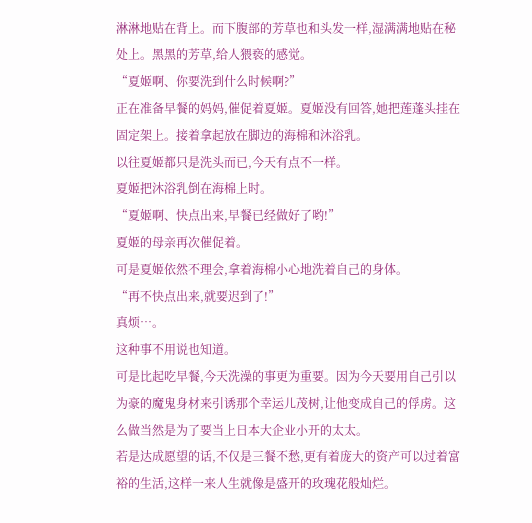淋淋地贴在背上。而下腹部的芳草也和头发一样,湿满满地贴在秘处上。黑黑的芳草,给人猥亵的感觉。
“夏姬啊、你要洗到什么时候啊?”
正在准备早餐的妈妈,催促着夏姬。夏姬没有回答,她把莲蓬头挂在固定架上。接着拿起放在脚边的海棉和沐浴乳。
以往夏姬都只是洗头而已,今天有点不一样。
夏姬把沐浴乳倒在海棉上时。
“夏姬啊、快点出来,早餐已经做好了哟!”
夏姬的母亲再次催促着。
可是夏姬依然不理会,拿着海棉小心地洗着自己的身体。
“再不快点出来,就要迟到了!”
真烦…。
这种事不用说也知道。
可是比起吃早餐,今天洗澡的事更为重要。因为今天要用自己引以为豪的魔鬼身材来引诱那个幸运儿茂树,让他变成自己的俘虏。这么做当然是为了要当上日本大企业小开的太太。
若是达成愿望的话,不仅是三餐不愁,更有着庞大的资产可以过着富裕的生活,这样一来人生就像是盛开的玫瑰花般灿烂。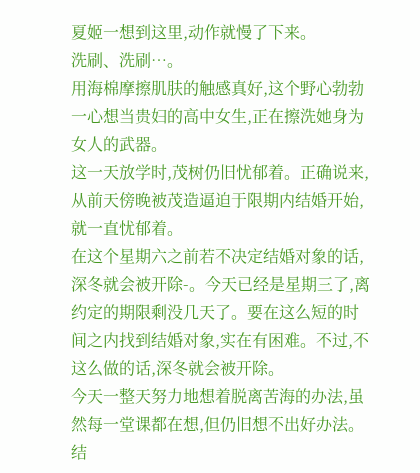夏姬一想到这里,动作就慢了下来。
洗刷、洗刷…。
用海棉摩擦肌肤的触感真好,这个野心勃勃一心想当贵妇的高中女生,正在擦洗她身为女人的武器。
这一天放学时,茂树仍旧忧郁着。正确说来,从前天傍晚被茂造逼迫于限期内结婚开始,就一直忧郁着。
在这个星期六之前若不决定结婚对象的话,深冬就会被开除-。今天已经是星期三了,离约定的期限剩没几天了。要在这么短的时间之内找到结婚对象,实在有困难。不过,不这么做的话,深冬就会被开除。
今天一整天努力地想着脱离苦海的办法,虽然每一堂课都在想,但仍旧想不出好办法。结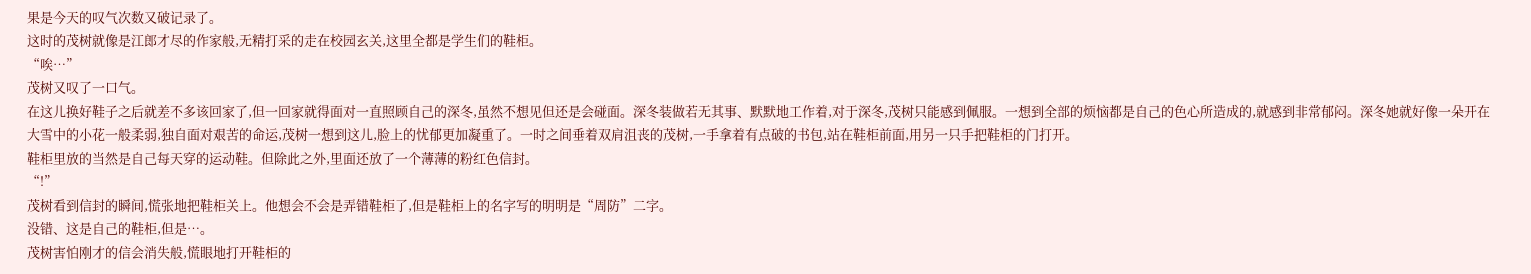果是今天的叹气次数又破记录了。
这时的茂树就像是江郎才尽的作家般,无精打采的走在校园玄关,这里全都是学生们的鞋柜。
“唉…”
茂树又叹了一口气。
在这儿换好鞋子之后就差不多该回家了,但一回家就得面对一直照顾自己的深冬,虽然不想见但还是会碰面。深冬装做若无其事、默默地工作着,对于深冬,茂树只能感到佩服。一想到全部的烦恼都是自己的色心所造成的,就感到非常郁闷。深冬她就好像一朵开在大雪中的小花一般柔弱,独自面对艰苦的命运,茂树一想到这儿,脸上的忧郁更加凝重了。一时之间垂着双肩沮丧的茂树,一手拿着有点破的书包,站在鞋柜前面,用另一只手把鞋柜的门打开。
鞋柜里放的当然是自己每天穿的运动鞋。但除此之外,里面还放了一个薄薄的粉红色信封。
“!”
茂树看到信封的瞬间,慌张地把鞋柜关上。他想会不会是弄错鞋柜了,但是鞋柜上的名字写的明明是“周防”二字。
没错、这是自己的鞋柜,但是…。
茂树害怕刚才的信会消失般,慌眼地打开鞋柜的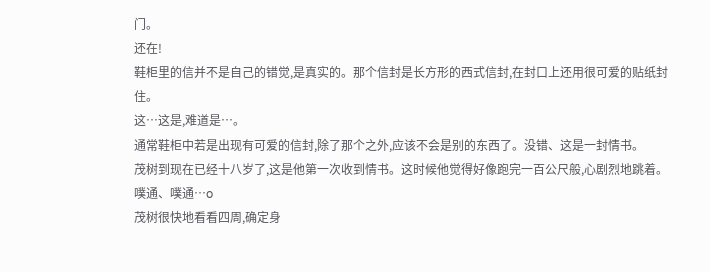门。
还在!
鞋柜里的信并不是自己的错觉,是真实的。那个信封是长方形的西式信封,在封口上还用很可爱的贴纸封住。
这…这是,难道是…。
通常鞋柜中若是出现有可爱的信封,除了那个之外,应该不会是别的东西了。没错、这是一封情书。
茂树到现在已经十八岁了,这是他第一次收到情书。这时候他觉得好像跑完一百公尺般,心剧烈地跳着。
噗通、噗通…o
茂树很快地看看四周,确定身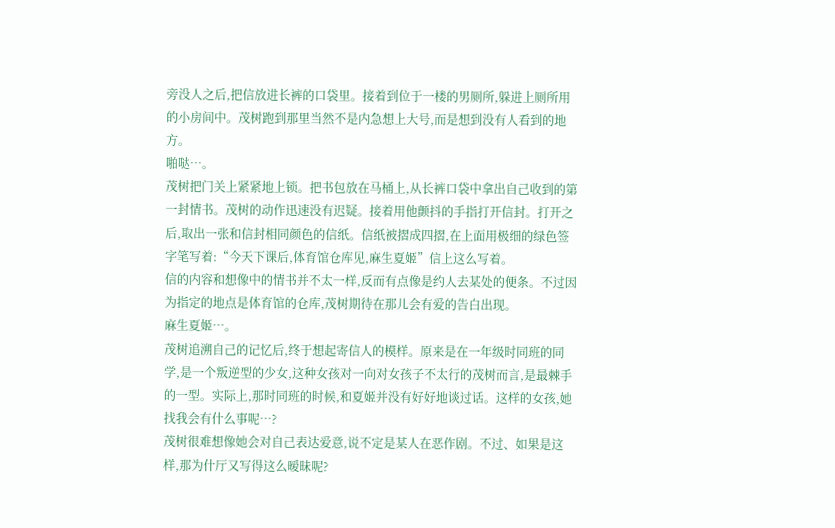旁没人之后,把信放进长裤的口袋里。接着到位于一楼的男厕所,躲进上厕所用的小房间中。茂树跑到那里当然不是内急想上大号,而是想到没有人看到的地方。
啪哒…。
茂树把门关上紧紧地上锁。把书包放在马桶上,从长裤口袋中拿出自己收到的第一封情书。茂树的动作迅速没有迟疑。接着用他颤抖的手指打开信封。打开之后,取出一张和信封相同颜色的信纸。信纸被摺成四摺,在上面用极细的绿色签字笔写着:“今天下课后,体育馆仓库见,麻生夏姬”信上这么写着。
信的内容和想像中的情书并不太一样,反而有点像是约人去某处的便条。不过因为指定的地点是体育馆的仓库,茂树期待在那儿会有爱的告白出现。
麻生夏姬…。
茂树追溯自己的记忆后,终于想起寄信人的模样。原来是在一年级时同班的同学,是一个叛逆型的少女,这种女孩对一向对女孩子不太行的茂树而言,是最棘手的一型。实际上,那时同班的时候,和夏姬并没有好好地谈过话。这样的女孩,她找我会有什么事呢…?
茂树很难想像她会对自己表达爱意,说不定是某人在恶作剧。不过、如果是这样,那为什厅又写得这么暧昧呢?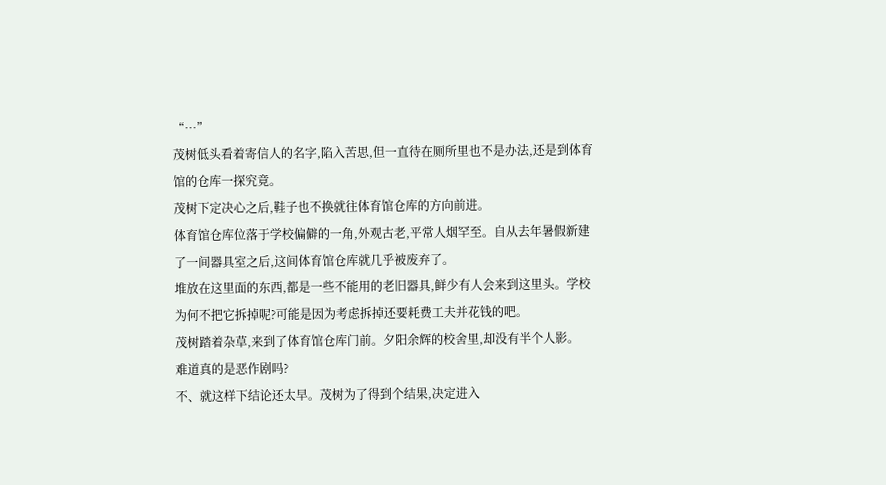“…”
茂树低头看着寄信人的名字,陷入苦思,但一直待在厕所里也不是办法,还是到体育馆的仓库一探究竟。
茂树下定决心之后,鞋子也不换就往体育馆仓库的方向前进。
体育馆仓库位落于学校偏僻的一角,外观古老,平常人烟罕至。自从去年暑假新建了一间器具室之后,这间体育馆仓库就几乎被废弃了。
堆放在这里面的东西,都是一些不能用的老旧器具,鲜少有人会来到这里头。学校为何不把它拆掉呢?可能是因为考虑拆掉还要耗费工夫并花钱的吧。
茂树踏着杂草,来到了体育馆仓库门前。夕阳余辉的校舍里,却没有半个人影。
难道真的是恶作剧吗?
不、就这样下结论还太早。茂树为了得到个结果,决定进入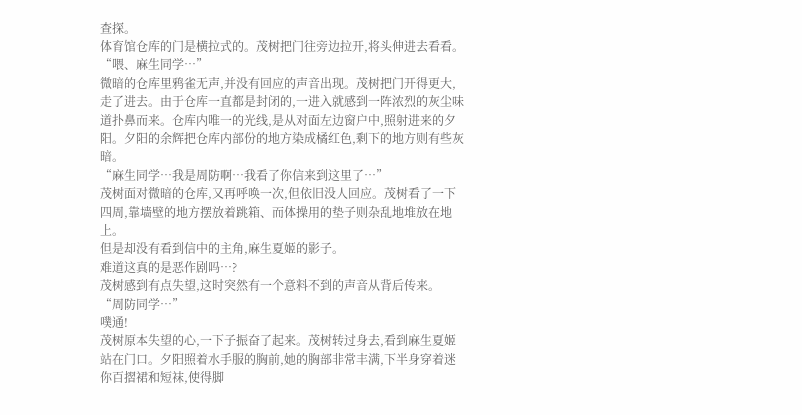查探。
体育馆仓库的门是横拉式的。茂树把门往旁边拉开,将头伸进去看看。
“喂、麻生同学…”
微暗的仓库里鸦雀无声,并没有回应的声音出现。茂树把门开得更大,走了进去。由于仓库一直都是封闭的,一进入就感到一阵浓烈的灰尘味道扑鼻而来。仓库内唯一的光线,是从对面左边窗户中,照射进来的夕阳。夕阳的余辉把仓库内部份的地方染成橘红色,剩下的地方则有些灰暗。
“麻生同学…我是周防啊…我看了你信来到这里了…”
茂树面对微暗的仓库,又再呼唤一次,但依旧没人回应。茂树看了一下四周,靠墙壁的地方摆放着跳箱、而体操用的垫子则杂乱地堆放在地上。
但是却没有看到信中的主角,麻生夏姬的影子。
难道这真的是恶作剧吗…?
茂树感到有点失望,这时突然有一个意料不到的声音从背后传来。
“周防同学…”
噗通!
茂树原本失望的心,一下子振奋了起来。茂树转过身去,看到麻生夏姬站在门口。夕阳照着水手服的胸前,她的胸部非常丰满,下半身穿着迷你百摺裙和短袜,使得脚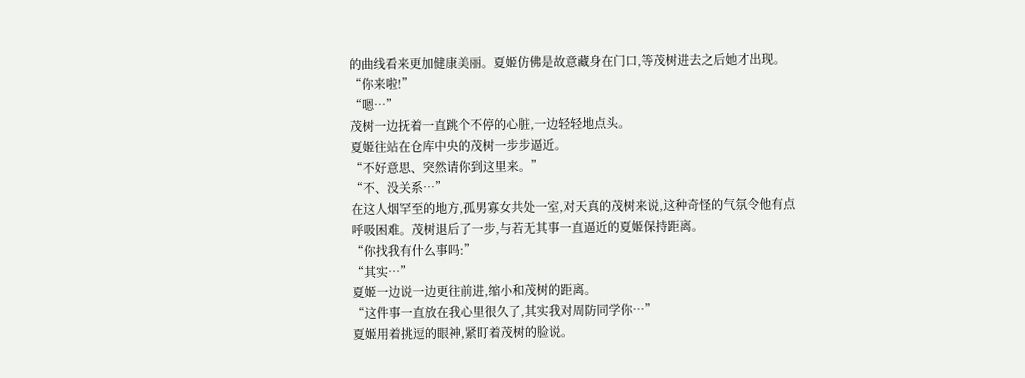的曲线看来更加健康美丽。夏姬仿佛是故意藏身在门口,等茂树进去之后她才出现。
“你来啦!”
“嗯…”
茂树一边抚着一直跳个不停的心脏,一边轻轻地点头。
夏姬往站在仓库中央的茂树一步步逼近。
“不好意思、突然请你到这里来。”
“不、没关系…”
在这人烟罕至的地方,孤男寡女共处一室,对天真的茂树来说,这种奇怪的气氛令他有点呼吸困难。茂树退后了一步,与若无其事一直逼近的夏姬保持距离。
“你找我有什么事吗:”
“其实…”
夏姬一边说一边更往前进,缩小和茂树的距离。
“这件事一直放在我心里很久了,其实我对周防同学你…”
夏姬用着挑逗的眼神,紧盯着茂树的脸说。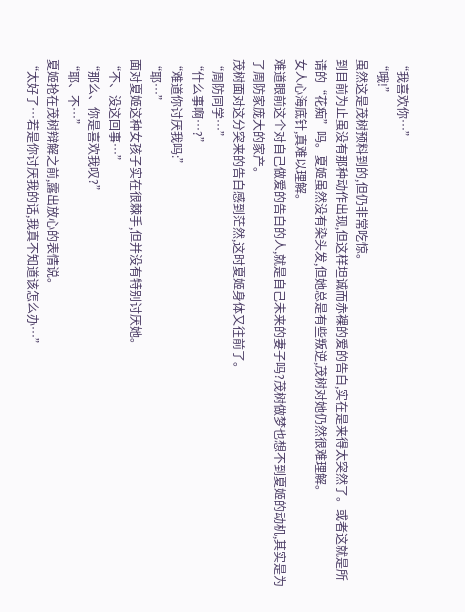“我喜欢你…”
“哦!”
虽然这是茂树预料到的,但仍非常吃惊。
到目前为止虽没有那种动作出现,但这样坦诚而赤裸的爱的告白,实在是来得太突然了。或者这就是所请的“花痴”吗。夏姬虽然没有染头发,但她总是有些叛逆,茂树对她仍然很难理解。
女人心海底针,真难以理解。
难道眼前这个对自己做爱的告白的人,就是自己未来的妻子吗?茂树做梦也想不到夏姬的动机,其实是为了周防家庞大的家产。
茂树面对这分突来的告白感到茫然,这时夏姬身体又往前了。
“周防同学…”
“什么事啊…?”
“难道你讨厌我吗:”
“耶…”
面对夏姬这种女孩子实在很棘手,但并没有特别讨厌她。
“不、没这回事…”
“那么、你是喜欢我叹?”
“耶、不…”
夏姬抢在茂树辩解之前,露出放心的表情说。
“太好了…若是你讨厌我的话,我真不知道该怎么办…”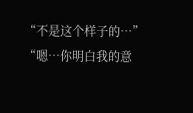“不是这个样子的…”
“嗯…你明白我的意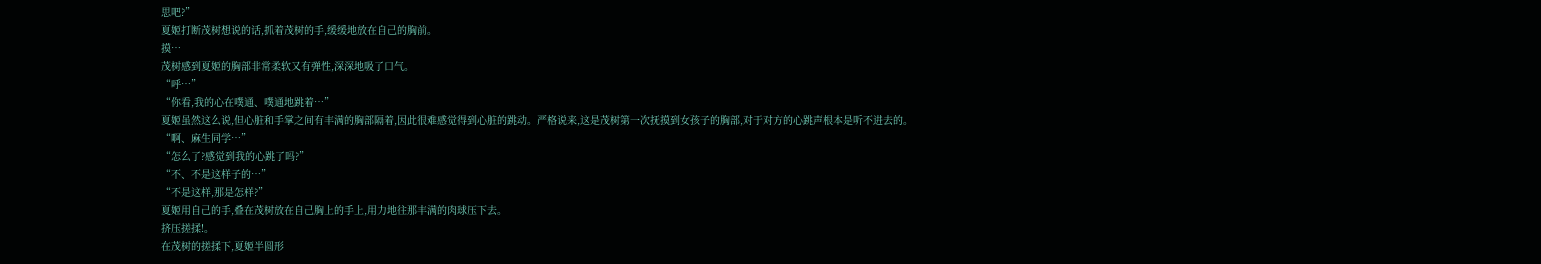思吧?”
夏姬打断茂树想说的话,抓着茂树的手,缓缓地放在自己的胸前。
摸…
茂树感到夏姬的胸部非常柔软又有弹性,深深地吸了口气。
“呼…”
“你看,我的心在噗通、噗通地跳着…”
夏姬虽然这么说,但心脏和手掌之间有丰满的胸部隔着,因此很难感觉得到心脏的跳动。严格说来,这是茂树第一次抚摸到女孩子的胸部,对于对方的心跳声根本是听不进去的。
“啊、麻生同学…”
“怎么了?感觉到我的心跳了吗?”
“不、不是这样子的…”
“不是这样,那是怎样?”
夏姬用自己的手,叠在茂树放在自己胸上的手上,用力地往那丰满的肉球压下去。
挤压搓揉!。
在茂树的搓揉下,夏姬半圆形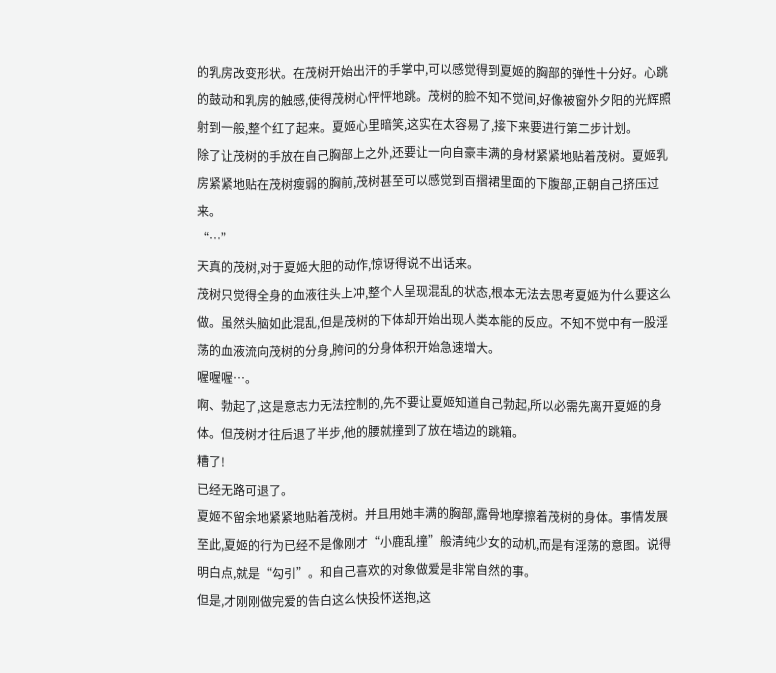的乳房改变形状。在茂树开始出汗的手掌中,可以感觉得到夏姬的胸部的弹性十分好。心跳的鼓动和乳房的触感,使得茂树心怦怦地跳。茂树的脸不知不觉间,好像被窗外夕阳的光辉照射到一般,整个红了起来。夏姬心里暗笑,这实在太容易了,接下来要进行第二步计划。
除了让茂树的手放在自己胸部上之外,还要让一向自豪丰满的身材紧紧地贴着茂树。夏姬乳房紧紧地贴在茂树瘦弱的胸前,茂树甚至可以感觉到百摺裙里面的下腹部,正朝自己挤压过来。
“…”
天真的茂树,对于夏姬大胆的动作,惊讶得说不出话来。
茂树只觉得全身的血液往头上冲,整个人呈现混乱的状态,根本无法去思考夏姬为什么要这么做。虽然头脑如此混乱,但是茂树的下体却开始出现人类本能的反应。不知不觉中有一股淫荡的血液流向茂树的分身,胯问的分身体积开始急速增大。
喔喔喔…。
啊、勃起了,这是意志力无法控制的,先不要让夏姬知道自己勃起,所以必需先离开夏姬的身体。但茂树才往后退了半步,他的腰就撞到了放在墙边的跳箱。
糟了!
已经无路可退了。
夏姬不留余地紧紧地贴着茂树。并且用她丰满的胸部,露骨地摩擦着茂树的身体。事情发展至此,夏姬的行为已经不是像刚才“小鹿乱撞”般清纯少女的动机,而是有淫荡的意图。说得明白点,就是“勾引”。和自己喜欢的对象做爱是非常自然的事。
但是,才刚刚做完爱的告白这么快投怀送抱,这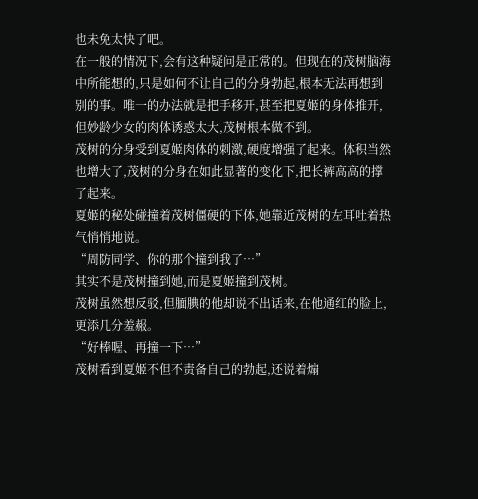也未免太快了吧。
在一般的情况下,会有这种疑问是正常的。但现在的茂树脑海中所能想的,只是如何不让自己的分身勃起,根本无法再想到别的事。唯一的办法就是把手移开,甚至把夏姬的身体推开,但妙龄少女的肉体诱惑太大,茂树根本做不到。
茂树的分身受到夏姬肉体的刺激,硬度增强了起来。体积当然也增大了,茂树的分身在如此显著的变化下,把长裤高高的撑了起来。
夏姬的秘处碰撞着茂树僵硬的下体,她靠近茂树的左耳吐着热气悄悄地说。
“周防同学、你的那个撞到我了…”
其实不是茂树撞到她,而是夏姬撞到茂树。
茂树虽然想反驳,但腼腆的他却说不出话来,在他通红的脸上,更添几分羞赧。
“好棒喔、再撞一下…”
茂树看到夏姬不但不责备自己的勃起,还说着煽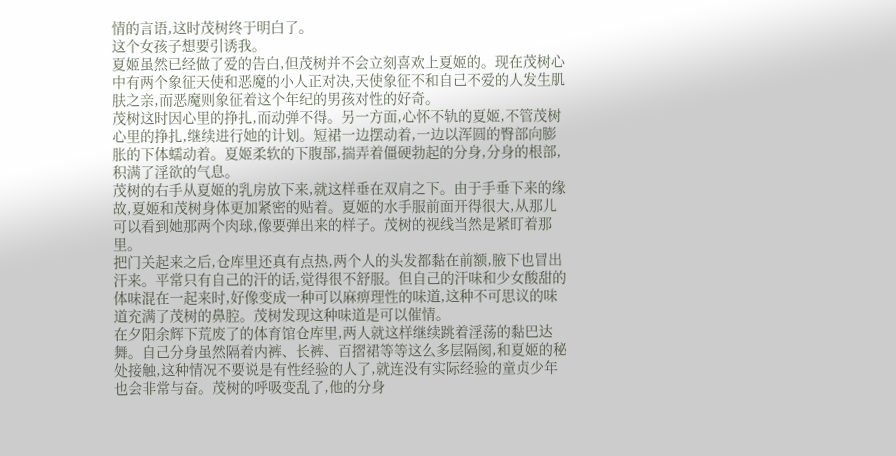情的言语,这时茂树终于明白了。
这个女孩子想要引诱我。
夏姬虽然已经做了爱的告白,但茂树并不会立刻喜欢上夏姬的。现在茂树心中有两个象征天使和恶魔的小人正对决,天使象征不和自己不爱的人发生肌肤之亲,而恶魔则象征着这个年纪的男孩对性的好奇。
茂树这时因心里的挣扎,而动弹不得。另一方面,心怀不轨的夏姬,不管茂树心里的挣扎,继续进行她的计划。短裙一边摆动着,一边以浑圆的臀部向膨胀的下体蠕动着。夏姬柔软的下腹郚,揣弄着僵硬勃起的分身,分身的根部,积满了淫欲的气息。
茂树的右手从夏姬的乳房放下来,就这样垂在双肩之下。由于手垂下来的缘故,夏姬和茂树身体更加紧密的贴着。夏姬的水手服前面开得很大,从那儿可以看到她那两个肉球,像要弹出来的样子。茂树的视线当然是紧盯着那里。
把门关起来之后,仓库里还真有点热,两个人的头发都黏在前额,腋下也冒出汗来。平常只有自己的汗的话,觉得很不舒服。但自己的汗味和少女酸甜的体味混在一起来时,好像变成一种可以麻痹理性的味道,这种不可思议的味道充满了茂树的鼻腔。茂树发现这种味道是可以催情。
在夕阳余辉下荒废了的体育馆仓库里,两人就这样继续跳着淫荡的黏巴达舞。自己分身虽然隔着内裤、长裤、百摺裙等等这么多层隔阂,和夏姬的秘处接触,这种情况不要说是有性经验的人了,就连没有实际经验的童贞少年也会非常与奋。茂树的呼吸变乱了,他的分身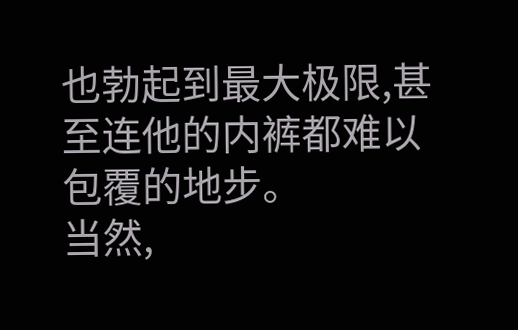也勃起到最大极限,甚至连他的内裤都难以包覆的地步。
当然,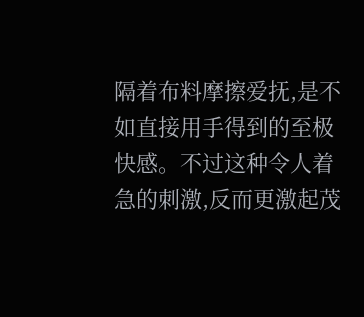隔着布料摩擦爱抚,是不如直接用手得到的至极快感。不过这种令人着急的刺激,反而更激起茂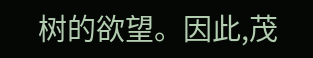树的欲望。因此,茂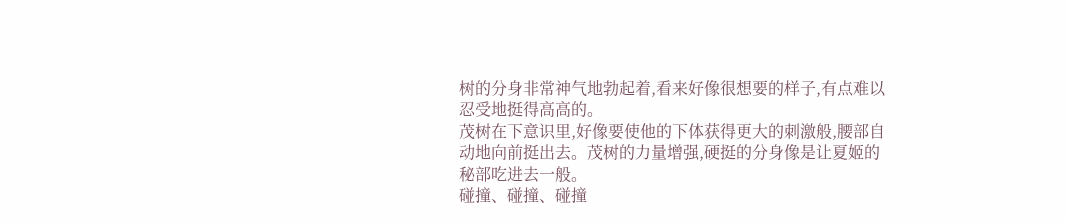树的分身非常神气地勃起着,看来好像很想要的样子,有点难以忍受地挺得高高的。
茂树在下意识里,好像要使他的下体获得更大的刺激般,腰部自动地向前挺出去。茂树的力量增强,硬挺的分身像是让夏姬的秘部吃进去一般。
碰撞、碰撞、碰撞